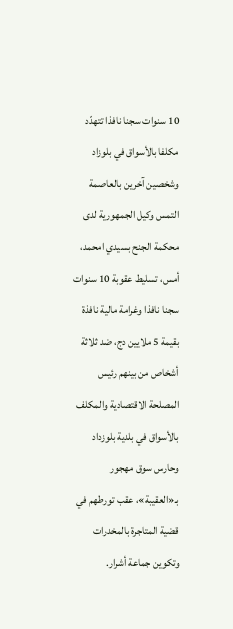10 سنوات سجنا نافذا تتهدّد مكلفا بالأسواق في بلوزاد وشخصين آخرين بالعاصمة
التمس وكيل الجمهورية لدى محكمة الجنح بسيدي امحمد، أمس، تسليط عقوبة 10 سنوات سجنا نافذا وغرامة مالية نافذة بقيمة 5 ملايين دج، ضد ثلاثة أشخاص من بينهم رئيس المصلحة الاقتصادية والمكلف بالأسواق في بلدية بلوزداد وحارس سوق مهجور بـ«العقيبة»، عقب تورطهم في قضية المتاجرة بالمخدرات وتكوين جماعة أشرار.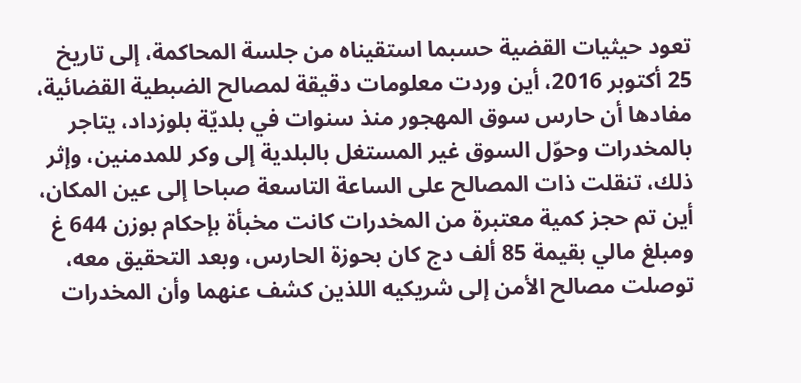تعود حيثيات القضية حسبما استقيناه من جلسة المحاكمة، إلى تاريخ 25 أكتوبر 2016، أين وردت معلومات دقيقة لمصالح الضبطية القضائية، مفادها أن حارس سوق المهجور منذ سنوات في بلديّة بلوزداد، يتاجر بالمخدرات وحوّل السوق غير المستغل بالبلدية إلى وكر للمدمنين، وإثر ذلك، تنقلت ذات المصالح على الساعة التاسعة صباحا إلى عين المكان، أين تم حجز كمية معتبرة من المخدرات كانت مخبأة بإحكام بوزن 644 غ ومبلغ مالي بقيمة 85 ألف دج كان بحوزة الحارس، وبعد التحقيق معه، توصلت مصالح الأمن إلى شريكيه اللذين كشف عنهما وأن المخدرات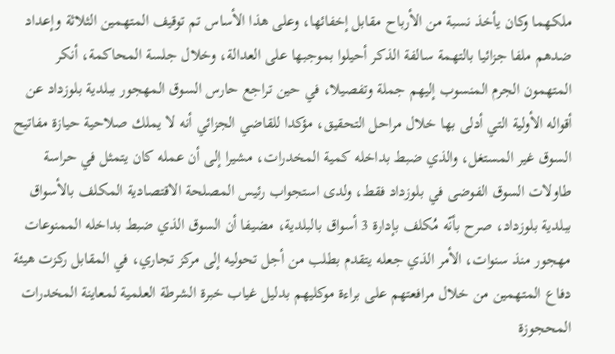ملكهما وكان يأخذ نسبة من الأرباح مقابل إخفائها، وعلى هذا الأساس تم توقيف المتهمين الثلاثة وإعداد ضدهم ملفا جزائيا بالتهمة سالفة الذكر أحيلوا بموجبها على العدالة، وخلال جلسة المحاكمة، أنكر المتهمون الجرم المنسوب إليهم جملة وتفصيلا، في حين تراجع حارس السوق المهجور ببلدية بلوزداد عن أقواله الأولية التي أدلى بها خلال مراحل التحقيق، مؤكدا للقاضي الجزائي أنه لا يملك صلاحية حيازة مفاتيح السوق غير المستغل، والذي ضبط بداخله كمية المخدرات، مشيرا إلى أن عمله كان يتمثل في حراسة طاولات السوق الفوضى في بلوزداد فقط، ولدى استجواب رئيس المصلحة الاقتصادية المكلف بالأسواق ببلدية بلوزداد، صرح بأنّه مُكلف بإدارة 3 أسواق بالبلدية، مضيفا أن السوق الذي ضبط بداخله الممنوعات مهجور منذ سنوات، الأمر الذي جعله يتقدم بطلب من أجل تحوليه إلى مركز تجاري، في المقابل ركزت هيئة دفاع المتهمين من خلال مرافعتهم على براءة موكليهم بدليل غياب خبرة الشرطة العلمية لمعاينة المخدرات المحجوزة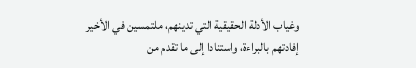وغياب الأدلة الحقيقية التي تدينهم، ملتمسين في الأخير إفادتهم بالبراءة، واستنادا إلى ما تقدم من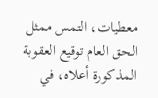معطيات، التمس ممثل الحق العام توقيع العقوبة المذكورة أعلاه، في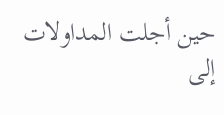حين أجلت المداولات إلى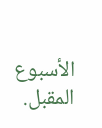الأسبوع المقبل.